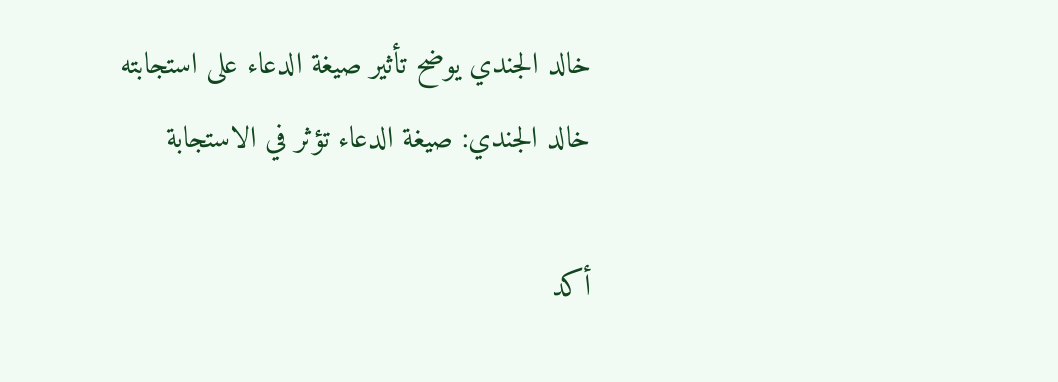خالد الجندي يوضح تأثير صيغة الدعاء على استجابته
خالد الجندي: صيغة الدعاء تؤثر في الاستجابة

أكد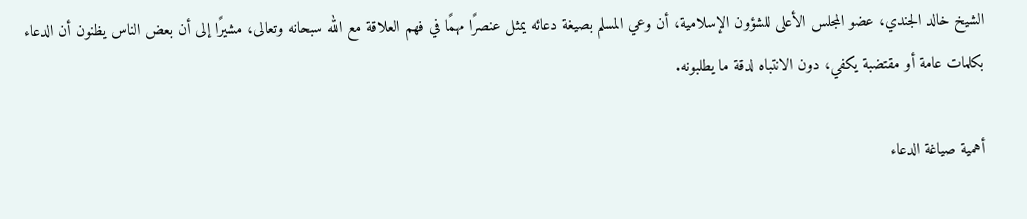الشيخ خالد الجندي، عضو المجلس الأعلى للشؤون الإسلامية، أن وعي المسلم بصيغة دعائه يمثل عنصرًا مهمًا في فهم العلاقة مع الله سبحانه وتعالى، مشيرًا إلى أن بعض الناس يظنون أن الدعاء بكلمات عامة أو مقتضبة يكفي، دون الانتباه لدقة ما يطلبونه.

أهمية صياغة الدعاء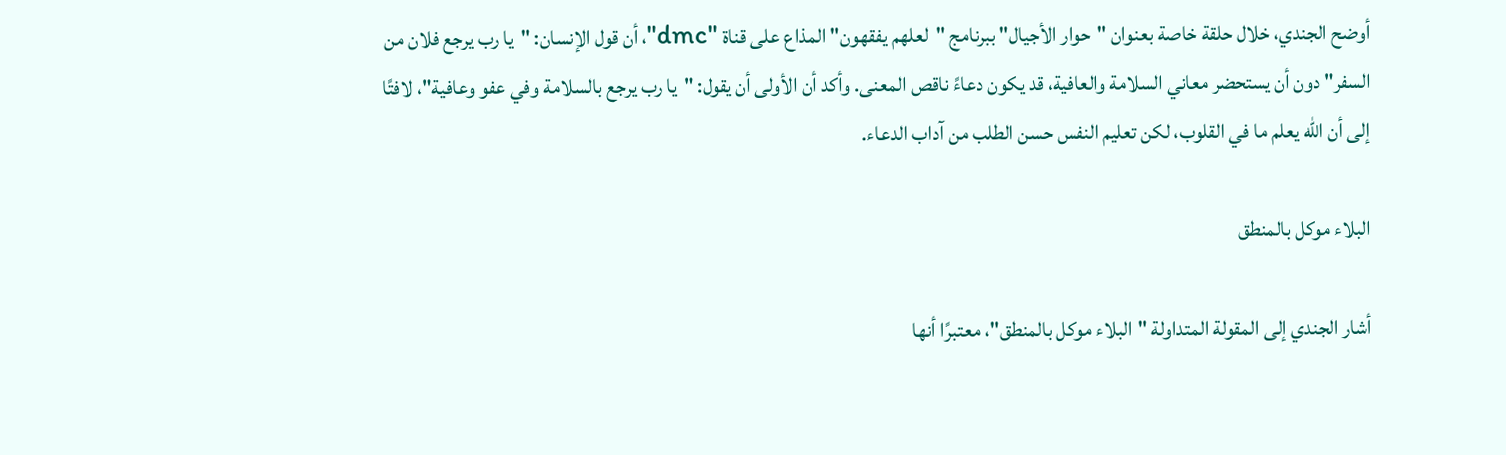أوضح الجندي، خلال حلقة خاصة بعنوان "حوار الأجيال" ببرنامج "لعلهم يفقهون" المذاع على قناة "dmc"، أن قول الإنسان: "يا رب يرجع فلان من السفر" دون أن يستحضر معاني السلامة والعافية، قد يكون دعاءً ناقص المعنى. وأكد أن الأولى أن يقول: "يا رب يرجع بالسلامة وفي عفو وعافية"، لافتًا إلى أن الله يعلم ما في القلوب، لكن تعليم النفس حسن الطلب من آداب الدعاء.

البلاء موكل بالمنطق

أشار الجندي إلى المقولة المتداولة "البلاء موكل بالمنطق"، معتبرًا أنها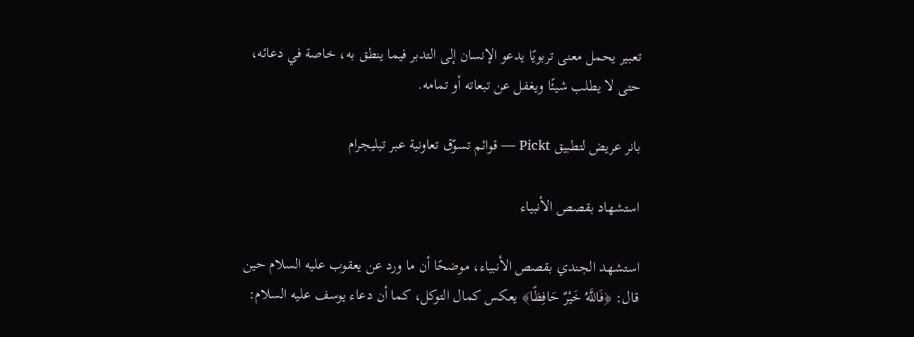تعبير يحمل معنى تربويًا يدعو الإنسان إلى التدبر فيما ينطق به، خاصة في دعائه، حتى لا يطلب شيئًا ويغفل عن تبعاته أو تمامه.

بانر عريض لتطبيق Pickt — قوائم تسوّق تعاونية عبر تيليجرام

استشهاد بقصص الأنبياء

استشهد الجندي بقصص الأنبياء، موضحًا أن ما ورد عن يعقوب عليه السلام حين قال: ﴿فَاللَّهُ خَيْرٌ حَافِظًا﴾ يعكس كمال التوكل، كما أن دعاء يوسف عليه السلام: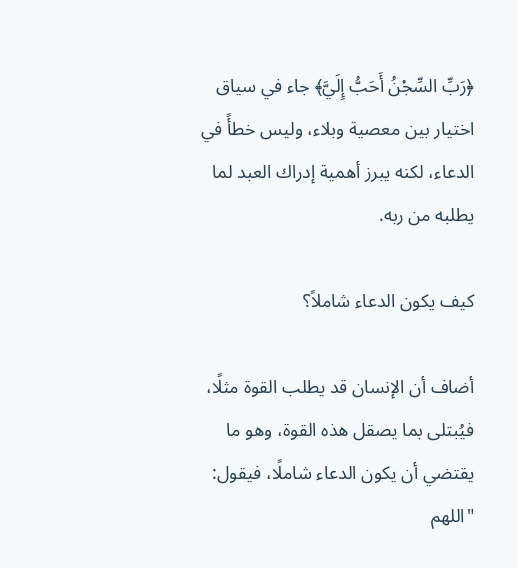﴿رَبِّ السِّجْنُ أَحَبُّ إِلَيَّ﴾ جاء في سياق اختيار بين معصية وبلاء، وليس خطأً في الدعاء، لكنه يبرز أهمية إدراك العبد لما يطلبه من ربه.

كيف يكون الدعاء شاملاً؟

أضاف أن الإنسان قد يطلب القوة مثلًا، فيُبتلى بما يصقل هذه القوة، وهو ما يقتضي أن يكون الدعاء شاملًا، فيقول: "اللهم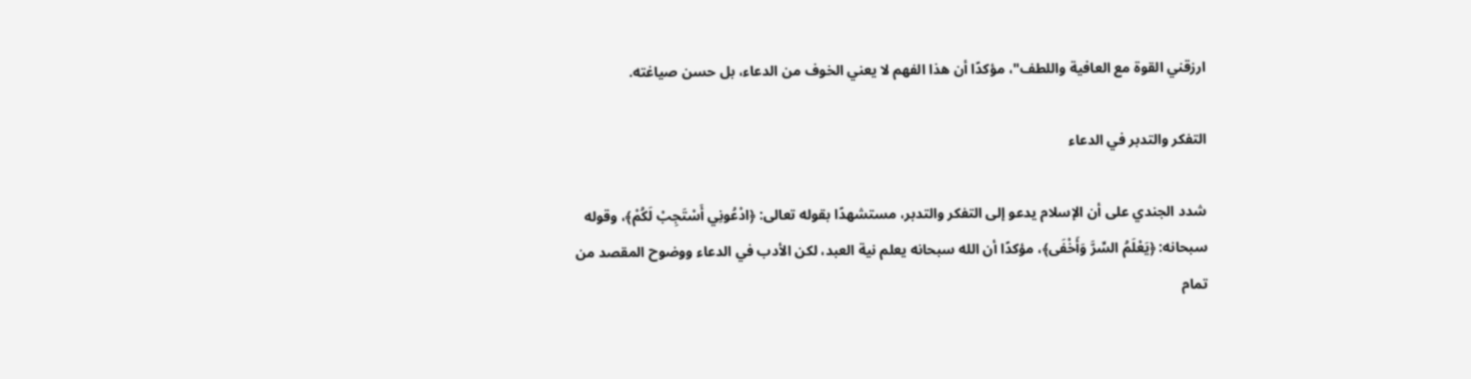ارزقني القوة مع العافية واللطف"، مؤكدًا أن هذا الفهم لا يعني الخوف من الدعاء، بل حسن صياغته.

التفكر والتدبر في الدعاء

شدد الجندي على أن الإسلام يدعو إلى التفكر والتدبر، مستشهدًا بقوله تعالى: ﴿ادْعُونِي أَسْتَجِبْ لَكُمْ﴾، وقوله سبحانه: ﴿يَعْلَمُ السِّرَّ وَأَخْفَى﴾، مؤكدًا أن الله سبحانه يعلم نية العبد، لكن الأدب في الدعاء ووضوح المقصد من تمام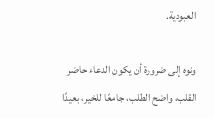العبودية.

ونوه إلى ضرورة أن يكون الدعاء حاضر القلب، واضح الطلب، جامعًا للخير، بعيدًا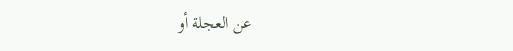عن العجلة أو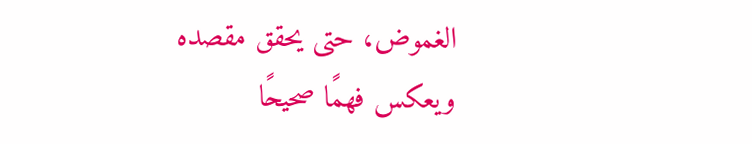الغموض، حتى يحقق مقصده ويعكس فهمًا صحيحًا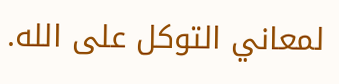لمعاني التوكل على الله.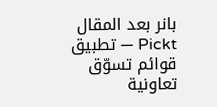بانر بعد المقال Pickt — تطبيق قوائم تسوّق تعاونية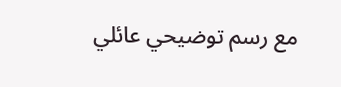مع رسم توضيحي عائلي